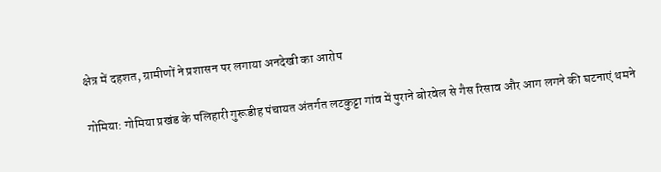क्षेत्र में दहशत, ग्रामीणों ने प्रशासन पर लगाया अनदेखी का आरोप

गोमिया: गोमिया प्रखंड के पलिहारी गुरूडीह पंचायत अंतर्गत लटकुट्टा गांव में पुराने बोरवेल से गैस रिसाव और आग लगने की घटनाएं थमने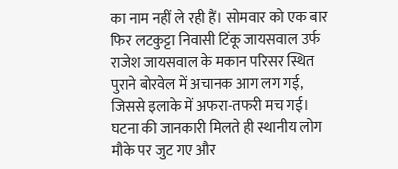का नाम नहीं ले रही हैं। सोमवार को एक बार फिर लटकुट्टा निवासी टिंकू जायसवाल उर्फ राजेश जायसवाल के मकान परिसर स्थित पुराने बोरवेल में अचानक आग लग गई, जिससे इलाके में अफरा-तफरी मच गई।
घटना की जानकारी मिलते ही स्थानीय लोग मौके पर जुट गए और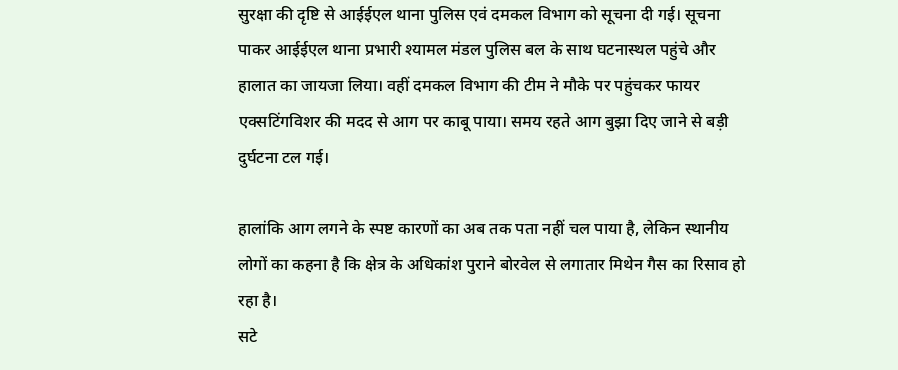सुरक्षा की दृष्टि से आईईएल थाना पुलिस एवं दमकल विभाग को सूचना दी गई। सूचना पाकर आईईएल थाना प्रभारी श्यामल मंडल पुलिस बल के साथ घटनास्थल पहुंचे और हालात का जायजा लिया। वहीं दमकल विभाग की टीम ने मौके पर पहुंचकर फायर एक्सटिंगविशर की मदद से आग पर काबू पाया। समय रहते आग बुझा दिए जाने से बड़ी दुर्घटना टल गई।

हालांकि आग लगने के स्पष्ट कारणों का अब तक पता नहीं चल पाया है, लेकिन स्थानीय लोगों का कहना है कि क्षेत्र के अधिकांश पुराने बोरवेल से लगातार मिथेन गैस का रिसाव हो रहा है।
सटे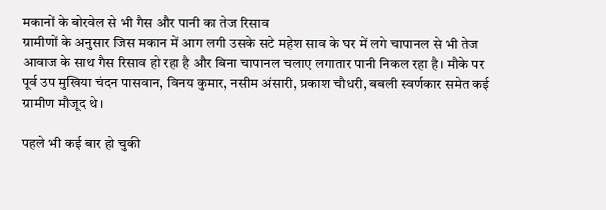मकानों के बोरवेल से भी गैस और पानी का तेज रिसाव
ग्रामीणों के अनुसार जिस मकान में आग लगी उसके सटे महेश साव के घर में लगे चापानल से भी तेज आवाज के साथ गैस रिसाव हो रहा है और बिना चापानल चलाए लगातार पानी निकल रहा है। मौके पर पूर्व उप मुखिया चंदन पासवान, विनय कुमार, नसीम अंसारी, प्रकाश चौधरी, बबली स्वर्णकार समेत कई ग्रामीण मौजूद थे।

पहले भी कई बार हो चुकी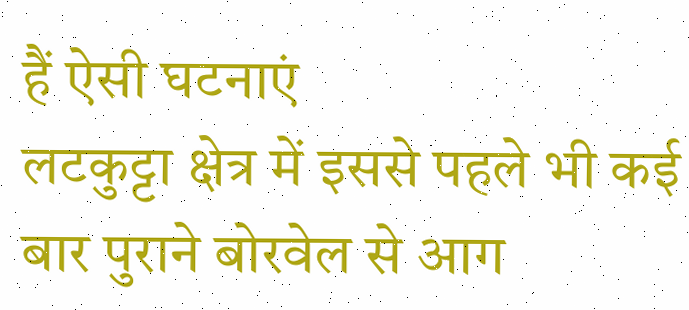हैं ऐसी घटनाएं
लटकुट्टा क्षेत्र में इससे पहले भी कई बार पुराने बोरवेल से आग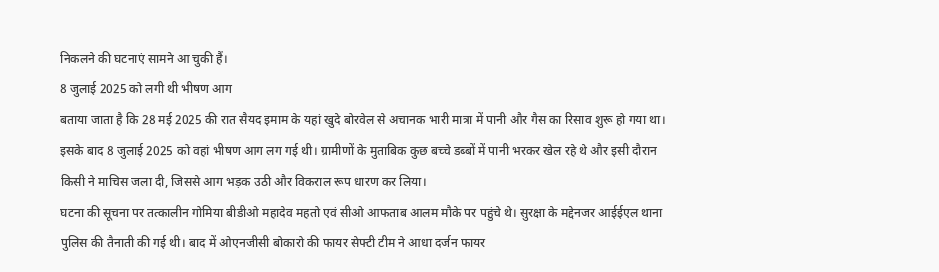निकलने की घटनाएं सामने आ चुकी हैं।
8 जुलाई 2025 को लगी थी भीषण आग
बताया जाता है कि 28 मई 2025 की रात सैयद इमाम के यहां खुदे बोरवेल से अचानक भारी मात्रा में पानी और गैस का रिसाव शुरू हो गया था। इसके बाद 8 जुलाई 2025 को वहां भीषण आग लग गई थी। ग्रामीणों के मुताबिक कुछ बच्चे डब्बों में पानी भरकर खेल रहे थे और इसी दौरान किसी ने माचिस जला दी, जिससे आग भड़क उठी और विकराल रूप धारण कर लिया।
घटना की सूचना पर तत्कालीन गोमिया बीडीओ महादेव महतो एवं सीओ आफताब आलम मौके पर पहुंचे थे। सुरक्षा के मद्देनजर आईईएल थाना पुलिस की तैनाती की गई थी। बाद में ओएनजीसी बोकारो की फायर सेफ्टी टीम ने आधा दर्जन फायर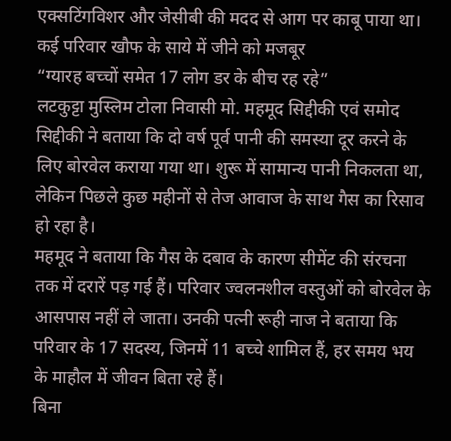एक्सटिंगविशर और जेसीबी की मदद से आग पर काबू पाया था।
कई परिवार खौफ के साये में जीने को मजबूर
“ग्यारह बच्चों समेत 17 लोग डर के बीच रह रहे”
लटकुट्टा मुस्लिम टोला निवासी मो. महमूद सिद्दीकी एवं समोद सिद्दीकी ने बताया कि दो वर्ष पूर्व पानी की समस्या दूर करने के लिए बोरवेल कराया गया था। शुरू में सामान्य पानी निकलता था, लेकिन पिछले कुछ महीनों से तेज आवाज के साथ गैस का रिसाव हो रहा है।
महमूद ने बताया कि गैस के दबाव के कारण सीमेंट की संरचना तक में दरारें पड़ गई हैं। परिवार ज्वलनशील वस्तुओं को बोरवेल के आसपास नहीं ले जाता। उनकी पत्नी रूही नाज ने बताया कि परिवार के 17 सदस्य, जिनमें 11 बच्चे शामिल हैं, हर समय भय के माहौल में जीवन बिता रहे हैं।
बिना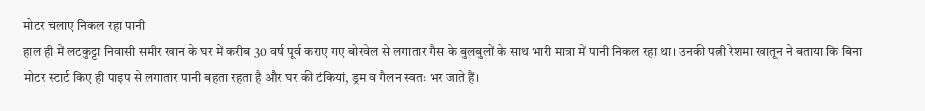मोटर चलाए निकल रहा पानी
हाल ही में लटकुट्टा निवासी समीर खान के घर में करीब 30 वर्ष पूर्व कराए गए बोरवेल से लगातार गैस के बुलबुलों के साथ भारी मात्रा में पानी निकल रहा था। उनकी पत्नी रेशमा खातून ने बताया कि बिना मोटर स्टार्ट किए ही पाइप से लगातार पानी बहता रहता है और घर की टंकियां, ड्रम व गैलन स्वतः भर जाते हैं।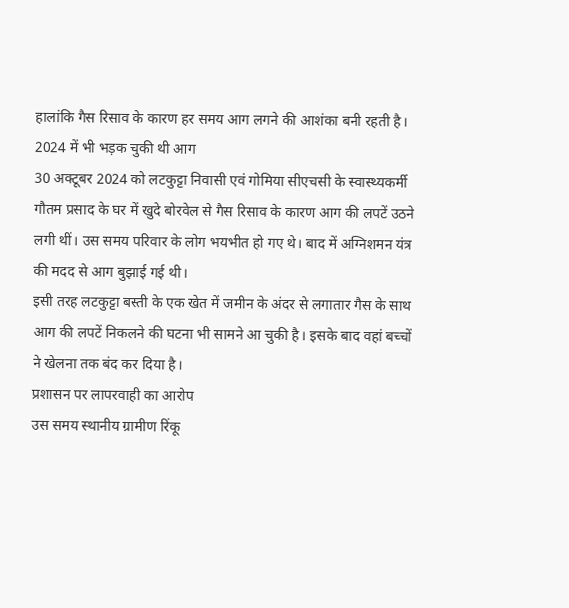हालांकि गैस रिसाव के कारण हर समय आग लगने की आशंका बनी रहती है।
2024 में भी भड़क चुकी थी आग
30 अक्टूबर 2024 को लटकुट्टा निवासी एवं गोमिया सीएचसी के स्वास्थ्यकर्मी गौतम प्रसाद के घर में खुदे बोरवेल से गैस रिसाव के कारण आग की लपटें उठने लगी थीं। उस समय परिवार के लोग भयभीत हो गए थे। बाद में अग्निशमन यंत्र की मदद से आग बुझाई गई थी।
इसी तरह लटकुट्टा बस्ती के एक खेत में जमीन के अंदर से लगातार गैस के साथ आग की लपटें निकलने की घटना भी सामने आ चुकी है। इसके बाद वहां बच्चों ने खेलना तक बंद कर दिया है।
प्रशासन पर लापरवाही का आरोप
उस समय स्थानीय ग्रामीण रिंकू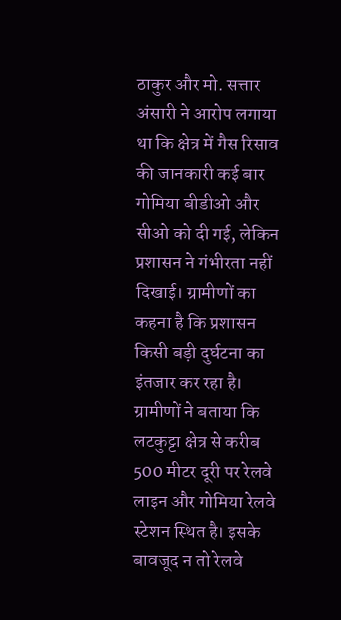ठाकुर और मो. सत्तार अंसारी ने आरोप लगाया था कि क्षेत्र में गैस रिसाव की जानकारी कई बार गोमिया बीडीओ और सीओ को दी गई, लेकिन प्रशासन ने गंभीरता नहीं दिखाई। ग्रामीणों का कहना है कि प्रशासन किसी बड़ी दुर्घटना का इंतजार कर रहा है।
ग्रामीणों ने बताया कि लटकुट्टा क्षेत्र से करीब 500 मीटर दूरी पर रेलवे लाइन और गोमिया रेलवे स्टेशन स्थित है। इसके बावजूद न तो रेलवे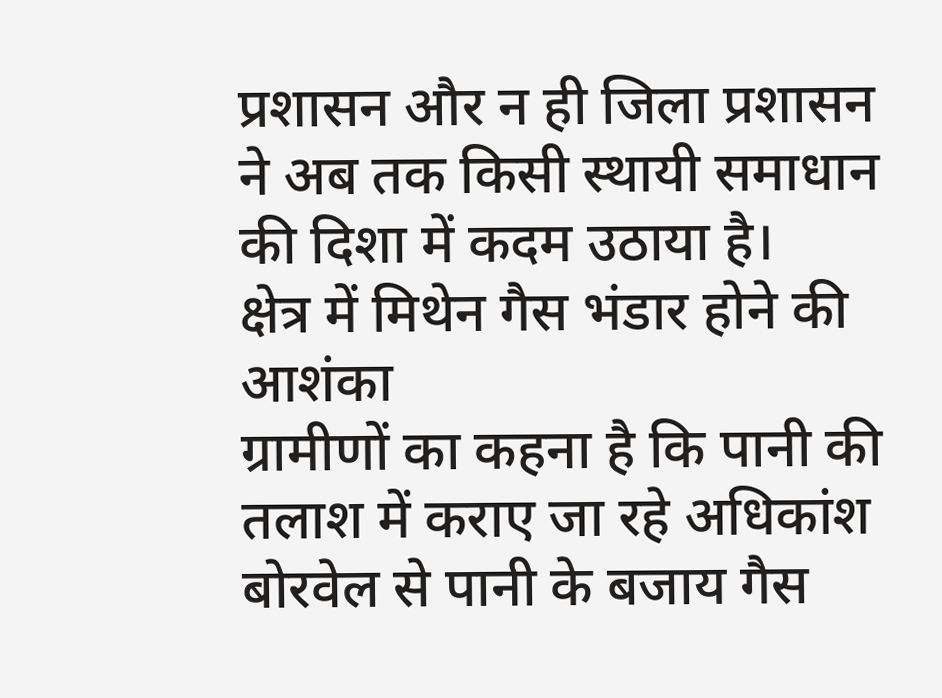प्रशासन और न ही जिला प्रशासन ने अब तक किसी स्थायी समाधान की दिशा में कदम उठाया है।
क्षेत्र में मिथेन गैस भंडार होने की आशंका
ग्रामीणों का कहना है कि पानी की तलाश में कराए जा रहे अधिकांश बोरवेल से पानी के बजाय गैस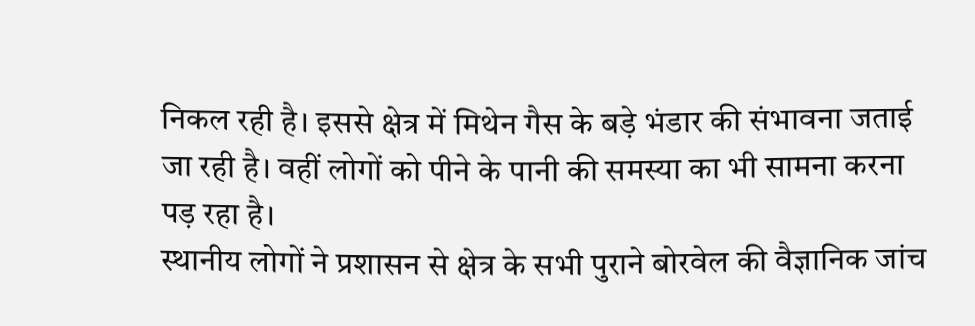निकल रही है। इससे क्षेत्र में मिथेन गैस के बड़े भंडार की संभावना जताई जा रही है। वहीं लोगों को पीने के पानी की समस्या का भी सामना करना पड़ रहा है।
स्थानीय लोगों ने प्रशासन से क्षेत्र के सभी पुराने बोरवेल की वैज्ञानिक जांच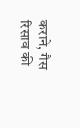कराने, गैस रिसाव की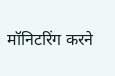मॉनिटरिंग करने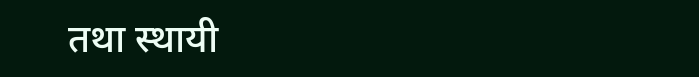तथा स्थायी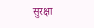सुरक्षा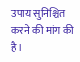उपाय सुनिश्चित करने की मांग की है।